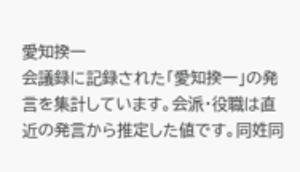愛知揆一
会議録に記録された「愛知揆一」の発言を集計しています。会派・役職は直近の発言から推定した値です。同姓同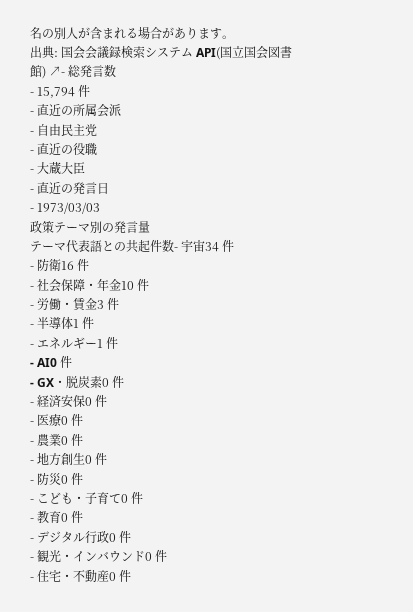名の別人が含まれる場合があります。
出典: 国会会議録検索システム API(国立国会図書館) ↗- 総発言数
- 15,794 件
- 直近の所属会派
- 自由民主党
- 直近の役職
- 大蔵大臣
- 直近の発言日
- 1973/03/03
政策テーマ別の発言量
テーマ代表語との共起件数- 宇宙34 件
- 防衛16 件
- 社会保障・年金10 件
- 労働・賃金3 件
- 半導体1 件
- エネルギー1 件
- AI0 件
- GX・脱炭素0 件
- 経済安保0 件
- 医療0 件
- 農業0 件
- 地方創生0 件
- 防災0 件
- こども・子育て0 件
- 教育0 件
- デジタル行政0 件
- 観光・インバウンド0 件
- 住宅・不動産0 件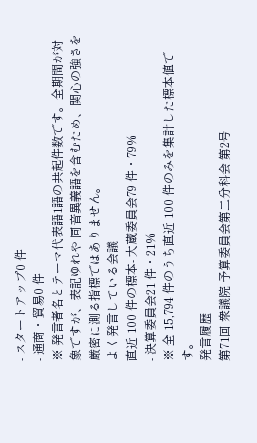- スタートアップ0 件
- 通商・貿易0 件
※ 発言者名とテーマ代表語1語の共起件数です。全期間が対象ですが、表記ゆれや 同音異義語を含むため、関心の強さを厳密に測る指標ではありません。
よく発言している会議
直近 100 件の標本- 大蔵委員会79 件・79%
- 決算委員会21 件・21%
※ 全 15,794 件のうち直近 100 件のみを集計した標本値です。
発言履歴
第71回 衆議院 予算委員会第二分科会 第2号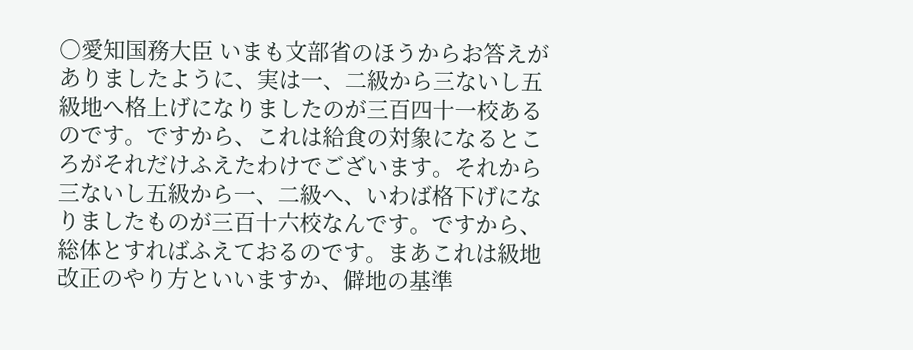○愛知国務大臣 いまも文部省のほうからお答えがありましたように、実は一、二級から三ないし五級地へ格上げになりましたのが三百四十一校あるのです。ですから、これは給食の対象になるところがそれだけふえたわけでございます。それから三ないし五級から一、二級へ、いわば格下げになりましたものが三百十六校なんです。ですから、総体とすればふえておるのです。まあこれは級地改正のやり方といいますか、僻地の基準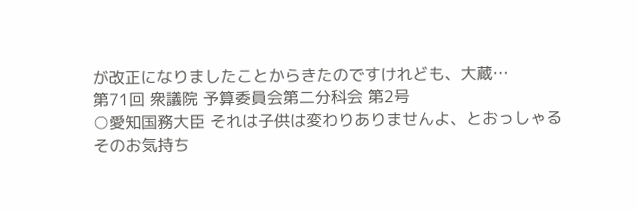が改正になりましたことからきたのですけれども、大蔵…
第71回 衆議院 予算委員会第二分科会 第2号
○愛知国務大臣 それは子供は変わりありませんよ、とおっしゃるそのお気持ち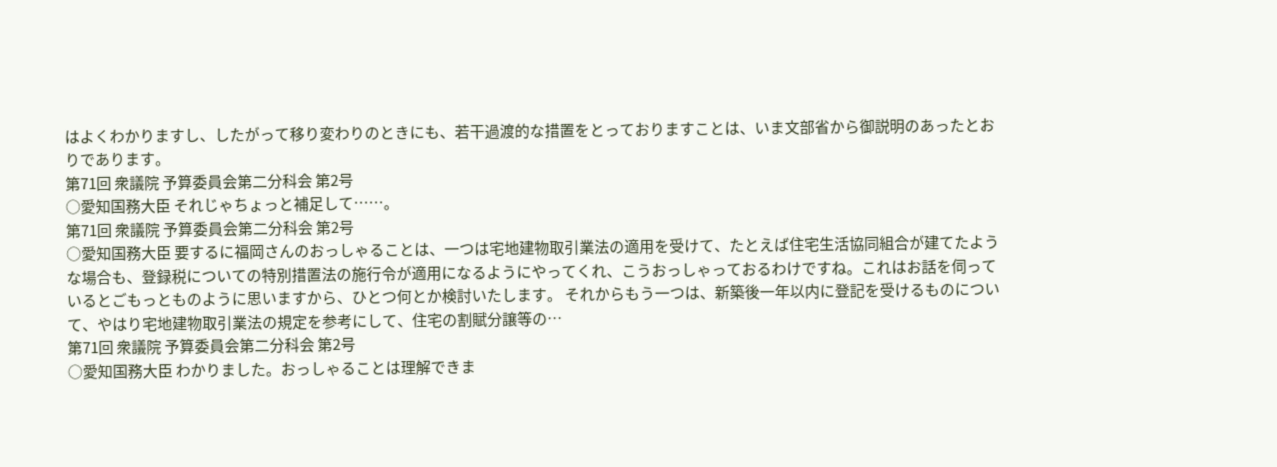はよくわかりますし、したがって移り変わりのときにも、若干過渡的な措置をとっておりますことは、いま文部省から御説明のあったとおりであります。
第71回 衆議院 予算委員会第二分科会 第2号
○愛知国務大臣 それじゃちょっと補足して……。
第71回 衆議院 予算委員会第二分科会 第2号
○愛知国務大臣 要するに福岡さんのおっしゃることは、一つは宅地建物取引業法の適用を受けて、たとえば住宅生活協同組合が建てたような場合も、登録税についての特別措置法の施行令が適用になるようにやってくれ、こうおっしゃっておるわけですね。これはお話を伺っているとごもっとものように思いますから、ひとつ何とか検討いたします。 それからもう一つは、新築後一年以内に登記を受けるものについて、やはり宅地建物取引業法の規定を参考にして、住宅の割賦分譲等の…
第71回 衆議院 予算委員会第二分科会 第2号
○愛知国務大臣 わかりました。おっしゃることは理解できま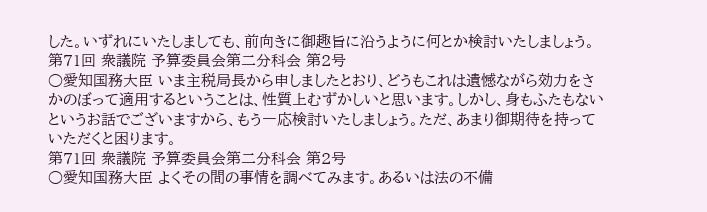した。いずれにいたしましても、前向きに御趣旨に沿うように何とか検討いたしましょう。
第71回 衆議院 予算委員会第二分科会 第2号
○愛知国務大臣 いま主税局長から申しましたとおり、どうもこれは遺憾ながら効力をさかのぼって適用するということは、性質上むずかしいと思います。しかし、身もふたもないというお話でございますから、もう一応検討いたしましょう。ただ、あまり御期待を持っていただくと困ります。
第71回 衆議院 予算委員会第二分科会 第2号
○愛知国務大臣 よくその間の事情を調べてみます。あるいは法の不備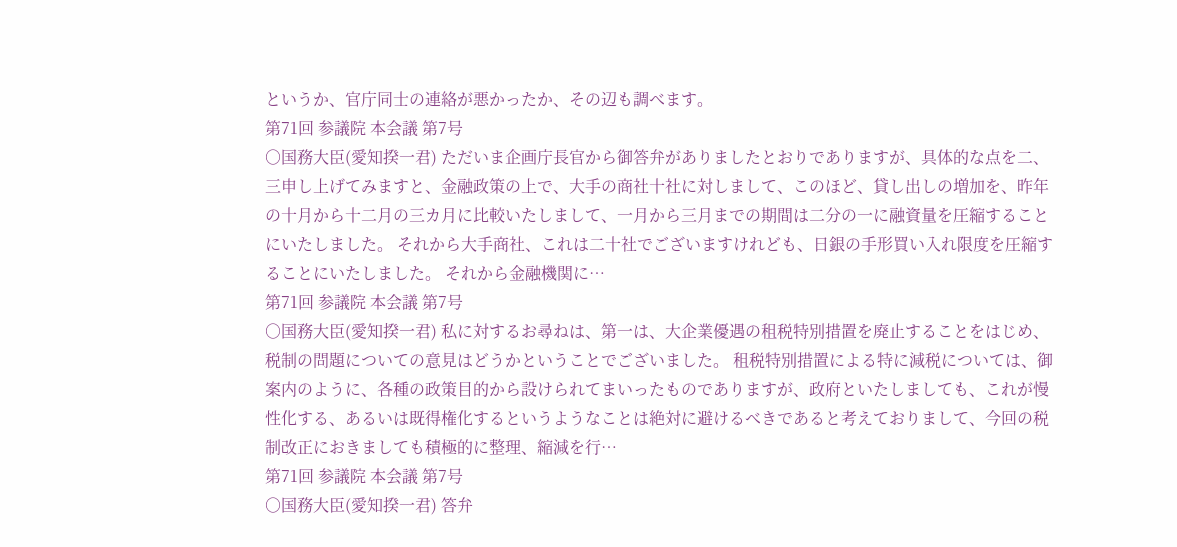というか、官庁同士の連絡が悪かったか、その辺も調べます。
第71回 参議院 本会議 第7号
○国務大臣(愛知揆一君) ただいま企画庁長官から御答弁がありましたとおりでありますが、具体的な点を二、三申し上げてみますと、金融政策の上で、大手の商社十社に対しまして、このほど、貸し出しの増加を、昨年の十月から十二月の三カ月に比較いたしまして、一月から三月までの期間は二分の一に融資量を圧縮することにいたしました。 それから大手商社、これは二十社でございますけれども、日銀の手形買い入れ限度を圧縮することにいたしました。 それから金融機関に…
第71回 参議院 本会議 第7号
○国務大臣(愛知揆一君) 私に対するお尋ねは、第一は、大企業優遇の租税特別措置を廃止することをはじめ、税制の問題についての意見はどうかということでございました。 租税特別措置による特に減税については、御案内のように、各種の政策目的から設けられてまいったものでありますが、政府といたしましても、これが慢性化する、あるいは既得権化するというようなことは絶対に避けるべきであると考えておりまして、今回の税制改正におきましても積極的に整理、縮減を行…
第71回 参議院 本会議 第7号
○国務大臣(愛知揆一君) 答弁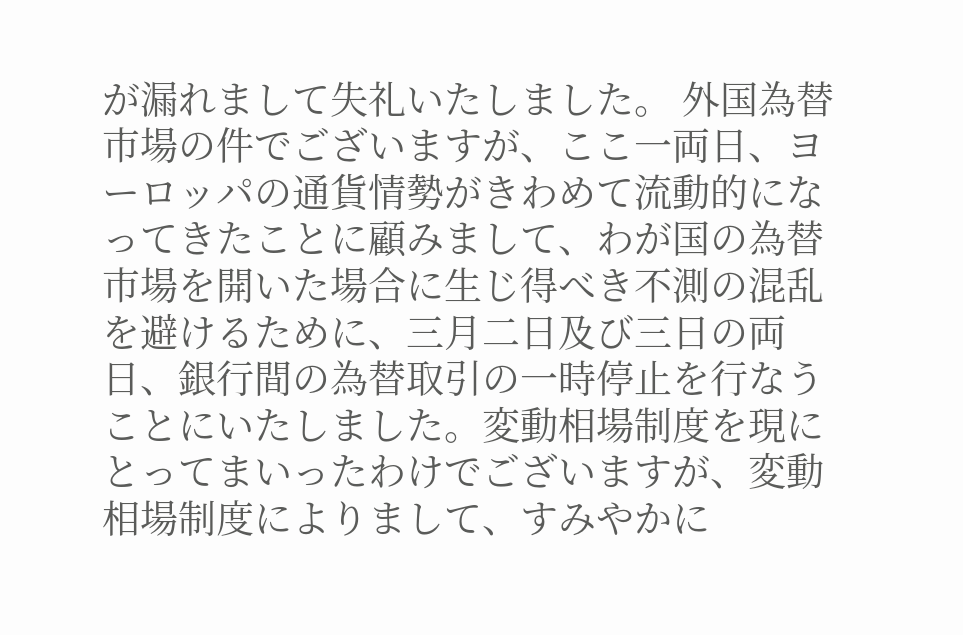が漏れまして失礼いたしました。 外国為替市場の件でございますが、ここ一両日、ヨーロッパの通貨情勢がきわめて流動的になってきたことに顧みまして、わが国の為替市場を開いた場合に生じ得べき不測の混乱を避けるために、三月二日及び三日の両日、銀行間の為替取引の一時停止を行なうことにいたしました。変動相場制度を現にとってまいったわけでございますが、変動相場制度によりまして、すみやかに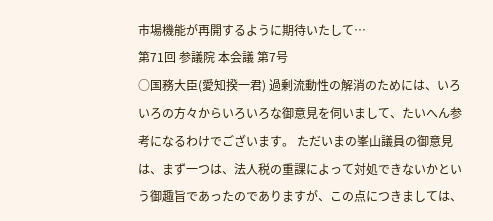市場機能が再開するように期待いたして…
第71回 参議院 本会議 第7号
○国務大臣(愛知揆一君) 過剰流動性の解消のためには、いろいろの方々からいろいろな御意見を伺いまして、たいへん参考になるわけでございます。 ただいまの峯山議員の御意見は、まず一つは、法人税の重課によって対処できないかという御趣旨であったのでありますが、この点につきましては、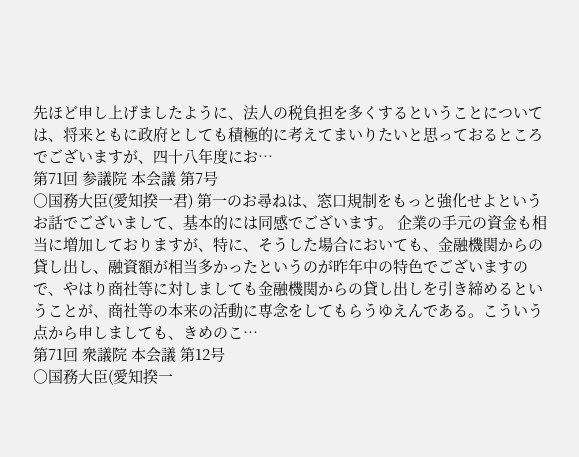先ほど申し上げましたように、法人の税負担を多くするということについては、将来ともに政府としても積極的に考えてまいりたいと思っておるところでございますが、四十八年度にお…
第71回 参議院 本会議 第7号
○国務大臣(愛知揆一君) 第一のお尋ねは、窓口規制をもっと強化せよというお話でございまして、基本的には同感でございます。 企業の手元の資金も相当に増加しておりますが、特に、そうした場合においても、金融機関からの貸し出し、融資額が相当多かったというのが昨年中の特色でございますので、やはり商社等に対しましても金融機関からの貸し出しを引き締めるということが、商社等の本来の活動に専念をしてもらうゆえんである。こういう点から申しましても、きめのこ…
第71回 衆議院 本会議 第12号
○国務大臣(愛知揆一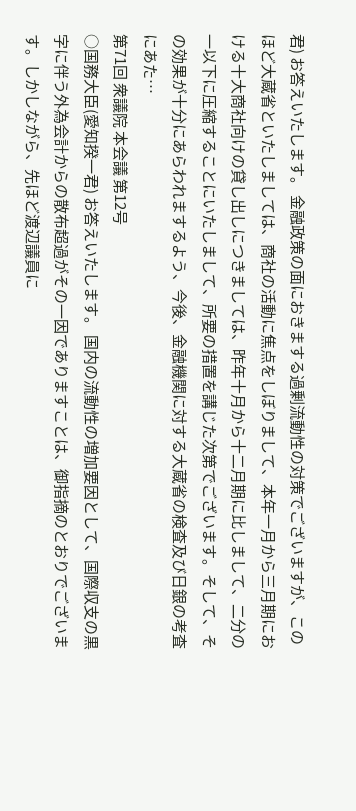君) お答えいたします。 金融政策の面におきまする過剰流動性の対策でございますが、このほど大蔵省といたしましては、商社の活動に焦点をしぼりまして、本年一月から三月期における十大商社向けの貸し出しにつきましては、昨年十月から十二月期に比しまして、二分の一以下に圧縮することにいたしまして、所要の措置を講じた次第でございます。そして、その効果が十分にあらわれまするよう、今後、金融機関に対する大蔵省の検査及び日銀の考査にあた…
第71回 衆議院 本会議 第12号
○国務大臣(愛知揆一君) お答えいたします。 国内の流動性の増加要因として、国際収支の黒字に伴う外為会計からの散布超過がその一因でありますことは、御指摘のとおりでございます。しかしながら、先ほど渡辺議員に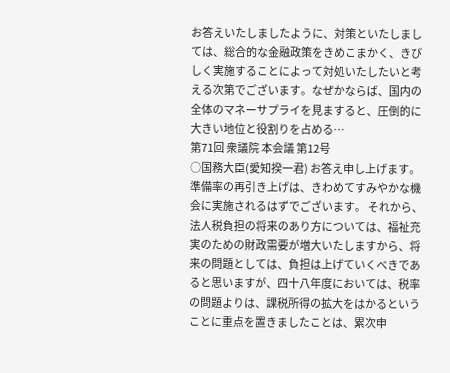お答えいたしましたように、対策といたしましては、総合的な金融政策をきめこまかく、きびしく実施することによって対処いたしたいと考える次第でございます。なぜかならば、国内の全体のマネーサプライを見ますると、圧倒的に大きい地位と役割りを占める…
第71回 衆議院 本会議 第12号
○国務大臣(愛知揆一君) お答え申し上げます。 準備率の再引き上げは、きわめてすみやかな機会に実施されるはずでございます。 それから、法人税負担の将来のあり方については、福祉充実のための財政需要が増大いたしますから、将来の問題としては、負担は上げていくべきであると思いますが、四十八年度においては、税率の問題よりは、課税所得の拡大をはかるということに重点を置きましたことは、累次申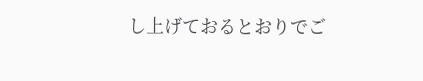し上げておるとおりでご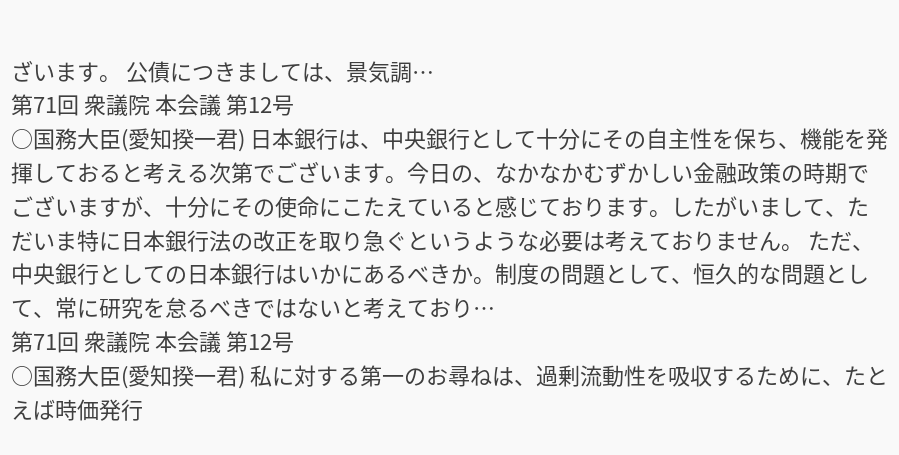ざいます。 公債につきましては、景気調…
第71回 衆議院 本会議 第12号
○国務大臣(愛知揆一君) 日本銀行は、中央銀行として十分にその自主性を保ち、機能を発揮しておると考える次第でございます。今日の、なかなかむずかしい金融政策の時期でございますが、十分にその使命にこたえていると感じております。したがいまして、ただいま特に日本銀行法の改正を取り急ぐというような必要は考えておりません。 ただ、中央銀行としての日本銀行はいかにあるべきか。制度の問題として、恒久的な問題として、常に研究を怠るべきではないと考えており…
第71回 衆議院 本会議 第12号
○国務大臣(愛知揆一君) 私に対する第一のお尋ねは、過剰流動性を吸収するために、たとえば時価発行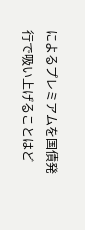によるプレミアムを国債発行で吸い上げることはど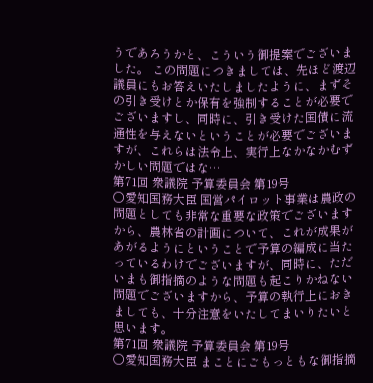うであろうかと、こういう御提案でございました。 この問題につきましては、先ほど渡辺議員にもお答えいたしましたように、まずその引き受けとか保有を強制することが必要でございますし、同時に、引き受けた国債に流通性を与えないということが必要でございますが、これらは法令上、実行上なかなかむずかしい問題ではな…
第71回 衆議院 予算委員会 第19号
○愛知国務大臣 国営パイロット事業は農政の問題としても非常な重要な政策でございますから、農林省の計画について、これが成果があがるようにということで予算の編成に当たっているわけでございますが、同時に、ただいまも御指摘のような問題も起こりかねない問題でございますから、予算の執行上におきましても、十分注意をいたしてまいりたいと思います。
第71回 衆議院 予算委員会 第19号
○愛知国務大臣 まことにごもっともな御指摘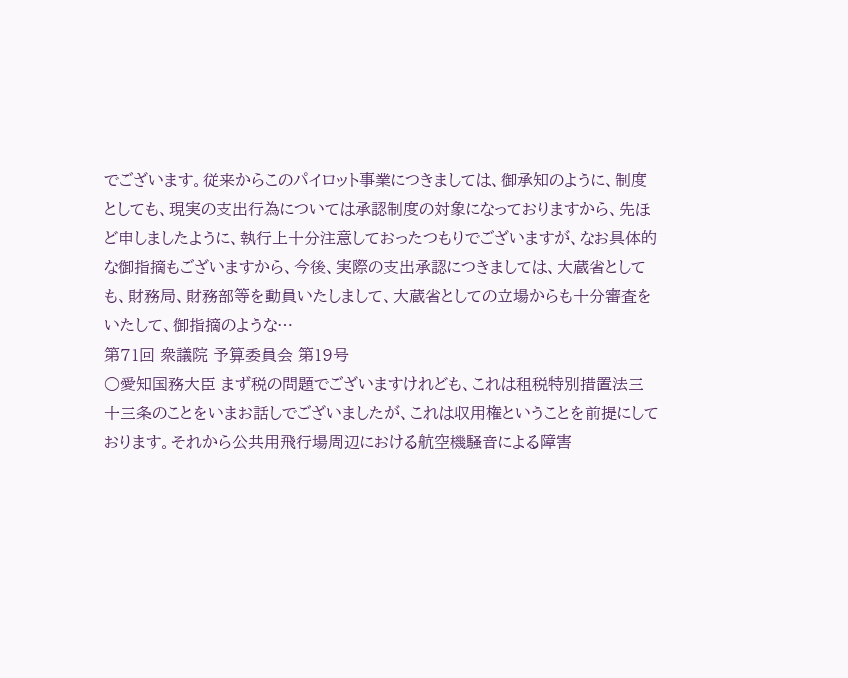でございます。従来からこのパイロット事業につきましては、御承知のように、制度としても、現実の支出行為については承認制度の対象になっておりますから、先ほど申しましたように、執行上十分注意しておったつもりでございますが、なお具体的な御指摘もございますから、今後、実際の支出承認につきましては、大蔵省としても、財務局、財務部等を動員いたしまして、大蔵省としての立場からも十分審査をいたして、御指摘のような…
第71回 衆議院 予算委員会 第19号
○愛知国務大臣 まず税の問題でございますけれども、これは租税特別措置法三十三条のことをいまお話しでございましたが、これは収用権ということを前提にしております。それから公共用飛行場周辺における航空機騒音による障害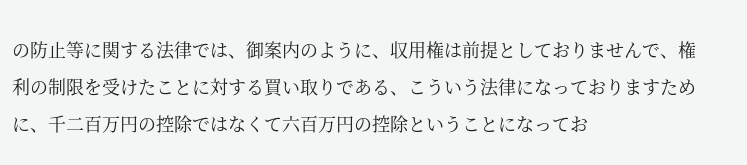の防止等に関する法律では、御案内のように、収用権は前提としておりませんで、権利の制限を受けたことに対する買い取りである、こういう法律になっておりますために、千二百万円の控除ではなくて六百万円の控除ということになってお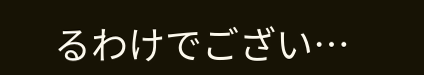るわけでござい…